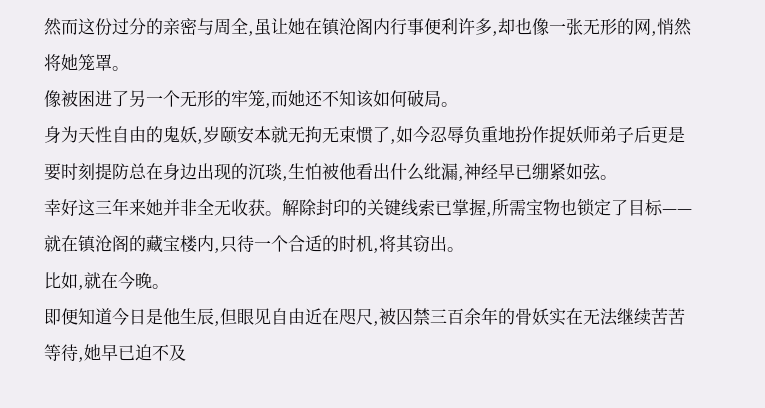然而这份过分的亲密与周全,虽让她在镇沧阁内行事便利许多,却也像一张无形的网,悄然将她笼罩。
像被困进了另一个无形的牢笼,而她还不知该如何破局。
身为天性自由的鬼妖,岁颐安本就无拘无束惯了,如今忍辱负重地扮作捉妖师弟子后更是要时刻提防总在身边出现的沉琰,生怕被他看出什么纰漏,神经早已绷紧如弦。
幸好这三年来她并非全无收获。解除封印的关键线索已掌握,所需宝物也锁定了目标——就在镇沧阁的藏宝楼内,只待一个合适的时机,将其窃出。
比如,就在今晚。
即便知道今日是他生辰,但眼见自由近在咫尺,被囚禁三百余年的骨妖实在无法继续苦苦等待,她早已迫不及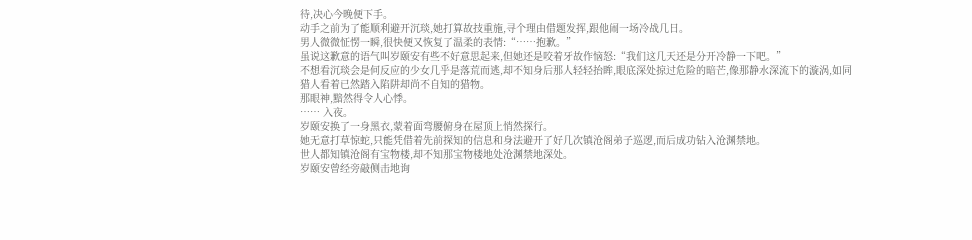待,决心今晚便下手。
动手之前为了能顺利避开沉琰,她打算故技重施,寻个理由借题发挥,跟他闹一场冷战几日。
男人微微怔愣一瞬,很快便又恢复了温柔的表情:“……抱歉。”
虽说这歉意的语气叫岁颐安有些不好意思起来,但她还是咬着牙故作恼怒:“我们这几天还是分开冷静一下吧。”
不想看沉琰会是何反应的少女几乎是落荒而逃,却不知身后那人轻轻抬眸,眼底深处掠过危险的暗芒,像那静水深流下的漩涡,如同猎人看着已然踏入陷阱却尚不自知的猎物。
那眼神,黯然得令人心悸。
…… 入夜。
岁颐安换了一身黑衣,蒙着面弯腰俯身在屋顶上悄然探行。
她无意打草惊蛇,只能凭借着先前探知的信息和身法避开了好几次镇沧阁弟子巡逻,而后成功钻入沧渊禁地。
世人都知镇沧阁有宝物楼,却不知那宝物楼地处沧渊禁地深处。
岁颐安曾经旁敲侧击地询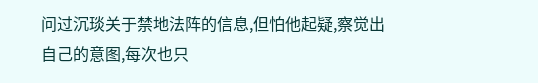问过沉琰关于禁地法阵的信息,但怕他起疑,察觉出自己的意图,每次也只